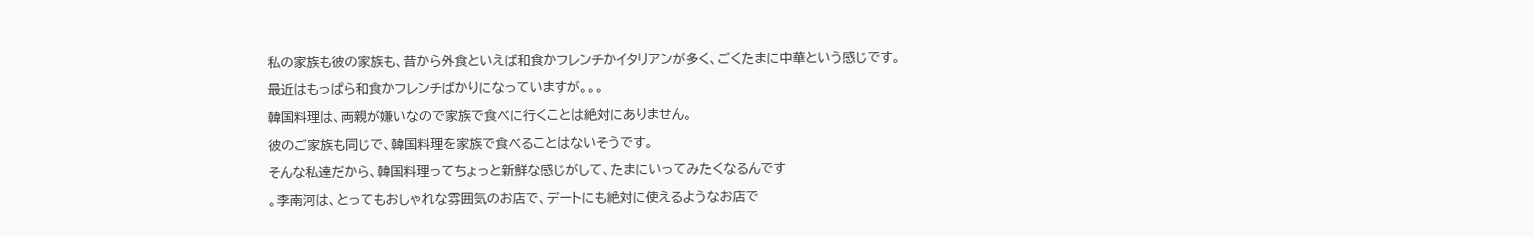私の家族も彼の家族も、昔から外食といえば和食かフレンチかイタリアンが多く、ごくたまに中華という感じです。
最近はもっぱら和食かフレンチばかりになっていますが。。。
韓国料理は、両親が嫌いなので家族で食べに行くことは絶対にありません。
彼のご家族も同じで、韓国料理を家族で食べることはないそうです。
そんな私達だから、韓国料理ってちょっと新鮮な感じがして、たまにいってみたくなるんです
。李南河は、とってもおしゃれな雰囲気のお店で、デートにも絶対に使えるようなお店で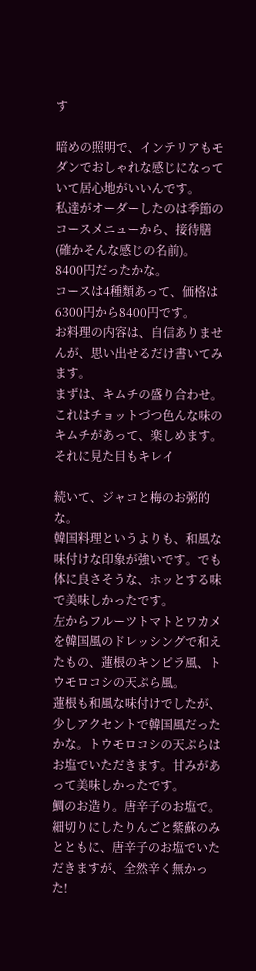す

暗めの照明で、インテリアもモダンでおしゃれな感じになっていて居心地がいいんです。
私達がオーダーしたのは季節のコースメニューから、接待膳(確かそんな感じの名前)。
8400円だったかな。
コースは4種類あって、価格は6300円から8400円です。
お料理の内容は、自信ありませんが、思い出せるだけ書いてみます。
まずは、キムチの盛り合わせ。
これはチョットづつ色んな味のキムチがあって、楽しめます。それに見た目もキレイ

続いて、ジャコと梅のお粥的な。
韓国料理というよりも、和風な味付けな印象が強いです。でも体に良さそうな、ホッとする味で美味しかったです。
左からフルーツトマトとワカメを韓国風のドレッシングで和えたもの、蓮根のキンピラ風、トウモロコシの天ぷら風。
蓮根も和風な味付けでしたが、少しアクセントで韓国風だったかな。トウモロコシの天ぷらはお塩でいただきます。甘みがあって美味しかったです。
鯛のお造り。唐辛子のお塩で。
細切りにしたりんごと紫蘇のみとともに、唐辛子のお塩でいただきますが、全然辛く無かった!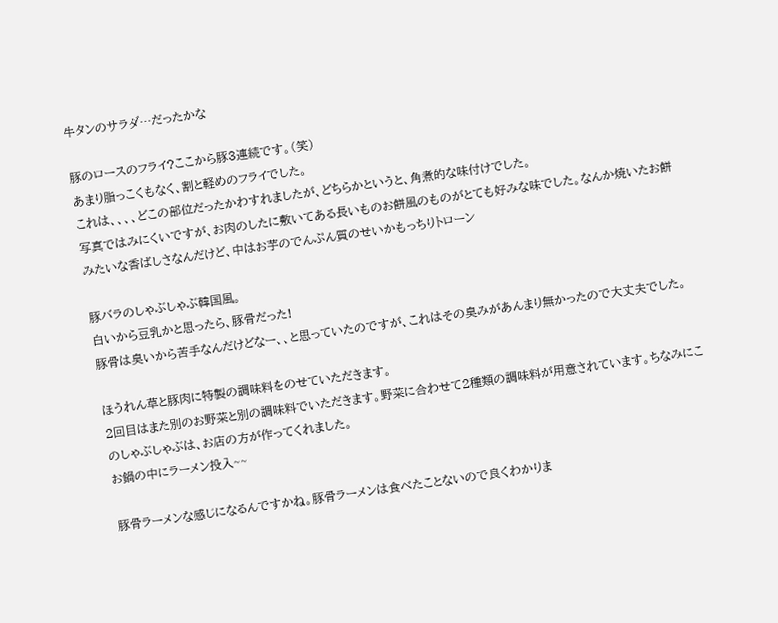牛タンのサラダ…だったかな

豚のロースのフライ?ここから豚3連続です。(笑)
あまり脂っこくもなく、割と軽めのフライでした。
これは、、、、どこの部位だったかわすれましたが、どちらかというと、角煮的な味付けでした。
写真ではみにくいですが、お肉のしたに敷いてある長いものお餅風のものがとても好みな味でした。なんか焼いたお餅みたいな香ばしさなんだけど、中はお芋のでんぷん質のせいかもっちりトローン

豚バラのしゃぶしゃぶ韓国風。
白いから豆乳かと思ったら、豚骨だった!
豚骨は臭いから苦手なんだけどなー、、と思っていたのですが、これはその臭みがあんまり無かったので大丈夫でした。

ほうれん草と豚肉に特製の調味料をのせていただきます。
2回目はまた別のお野菜と別の調味料でいただきます。野菜に合わせて2種類の調味料が用意されています。ちなみにこのしゃぶしゃぶは、お店の方が作ってくれました。
お鍋の中にラーメン投入~~

豚骨ラーメンな感じになるんですかね。豚骨ラーメンは食べたことないので良くわかりま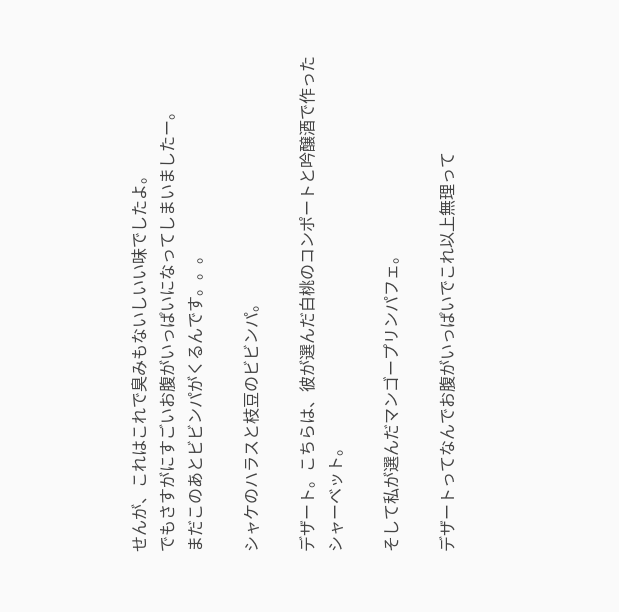せんが、これはこれで臭みもないしいい味でしたよ。
でもさすがにすごいお腹がいっぱいになってしまいましたー。
まだこのあとビビンパがくるんです。。。

シャケのハラスと枝豆のビビンパ。

デザート。こちらは、彼が選んだ白桃のコンポートと吟醸酒で作ったシャーベット。

そして私が選んだマンゴープリンパフェ。

デザートってなんでお腹がいっぱいでこれ以上無理って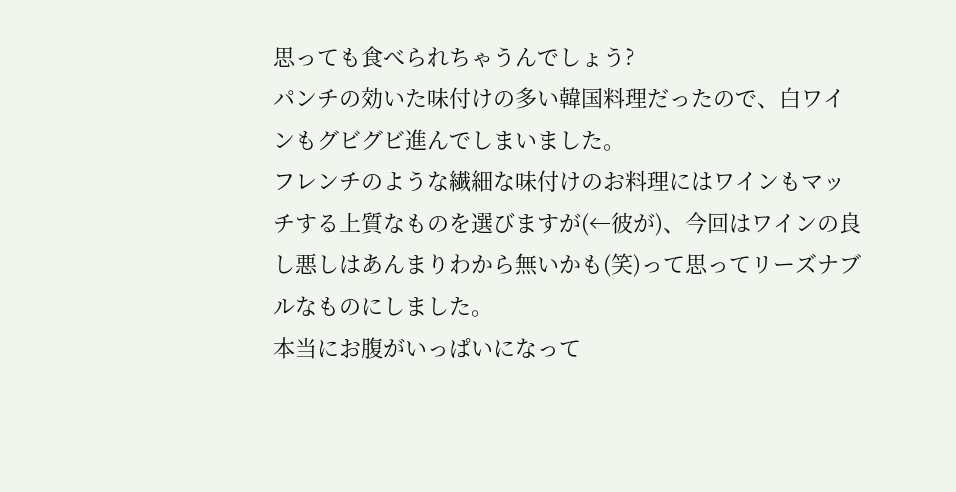思っても食べられちゃうんでしょう?
パンチの効いた味付けの多い韓国料理だったので、白ワインもグビグビ進んでしまいました。
フレンチのような繊細な味付けのお料理にはワインもマッチする上質なものを選びますが(←彼が)、今回はワインの良し悪しはあんまりわから無いかも(笑)って思ってリーズナブルなものにしました。
本当にお腹がいっぱいになって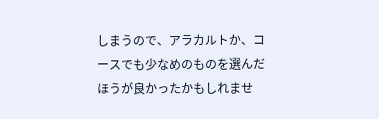しまうので、アラカルトか、コースでも少なめのものを選んだほうが良かったかもしれませ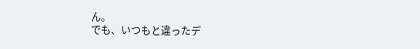ん。
でも、いつもと違ったデ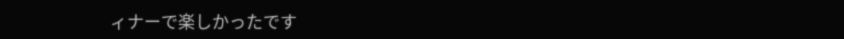ィナーで楽しかったです